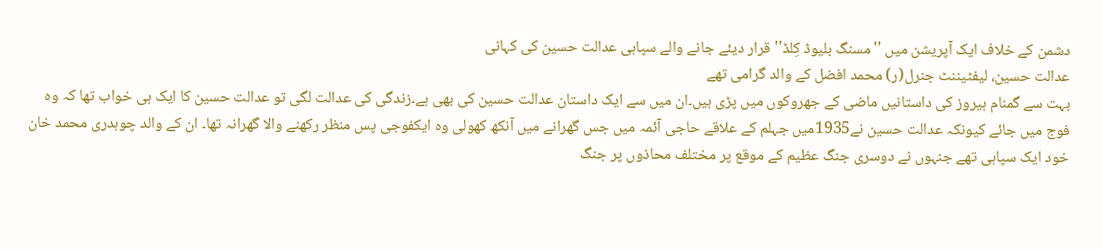دشمن کے خلاف ایک آپریشن میں ''مسنگ بلیوڈ کِلڈ'' قرار دیئے جانے والے سپاہی عدالت حسین کی کہانی
عدالت حسین، لیفٹیننٹ جنرل(ر) محمد افضل کے والد گرامی تھے
بہت سے گمنام ہیروز کی داستانیں ماضی کے جھروکوں میں پڑی ہیں۔ان میں سے ایک داستان عدالت حسین کی بھی ہے۔زندگی کی عدالت لگی تو عدالت حسین کا ایک ہی خواب تھا کہ وہ فوج میں جائے کیونکہ عدالت حسین نے1935میں جہلم کے علاقے حاجی آئمہ میں جس گھرانے میں آنکھ کھولی وہ ایکفوجی پس منظر رکھنے والا گھرانہ تھا۔ ان کے والد چوہدری محمد خان خود ایک سپاہی تھے جنہوں نے دوسری جنگ عظیم کے موقع پر مختلف محاذوں پر جنگ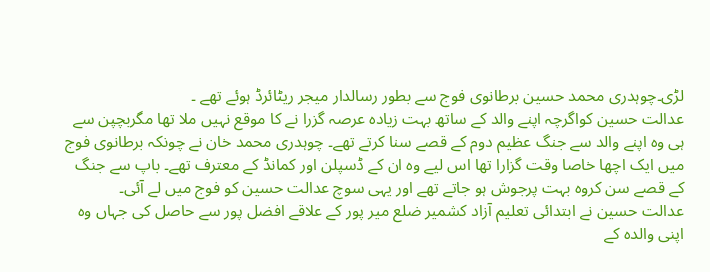لڑی۔چوہدری محمد حسین برطانوی فوج سے بطور رسالدار میجر ریٹائرڈ ہوئے تھے ۔
عدالت حسین کواگرچہ اپنے والد کے ساتھ بہت زیادہ عرصہ گزرا نے کا موقع نہیں ملا تھا مگربچپن سے ہی وہ اپنے والد سے جنگ عظیم دوم کے قصے سنا کرتے تھے۔ چوہدری محمد خان نے چونکہ برطانوی فوج میں ایک اچھا خاصا وقت گزارا تھا اس لیے وہ ان کے ڈسپلن اور کمانڈ کے معترف تھے۔ باپ سے جنگ کے قصے سن کروہ بہت پرجوش ہو جاتے تھے اور یہی سوچ عدالت حسین کو فوج میں لے آئی۔
عدالت حسین نے ابتدائی تعلیم آزاد کشمیر ضلع میر پور کے علاقے افضل پور سے حاصل کی جہاں وہ اپنی والدہ کے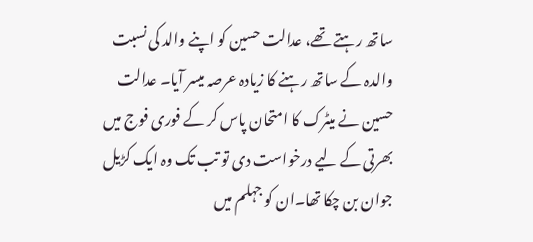ساتھ رہتے تھے، عدالت حسین کو اپنے والد کی نسبت والدہ کے ساتھ رہنے کا زیادہ عرصہ میسر آیا۔ عدالت حسین نے میٹرک کا امتحان پاس کر کے فوری فوج میں بھرتی کے لیے درخواست دی تو تب تک وہ ایک کڑیل جوان بن چکا تھا۔ان کو جہلم میں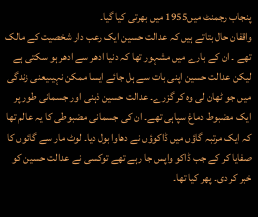پنجاب رجمنٹ میں1955 میں بھرتی کیا گیا۔
واقفان حال بتاتے ہیں کہ عدالت حسین ایک رعب دار شخصیت کے مالک تھے ۔ ان کے بارے میں مشہور تھا کہ دنیا ادھر سے ادھر ہو سکتی ہے لیکن عدالت حسین اپنی بات سے ہل جائے ایسا ممکن نہیںیعنی زندگی میں جو ٹھان لی وہ کر گزرے۔ عدالت حسین ذہنی اور جسمانی طور پر ایک مضبوط دماغ سپاہی تھے۔ ان کی جسمانی مضبوطی کا یہ عالم تھا کہ ایک مرتبہ گاؤں میں ڈاکوؤں نے دھاوا بول دیا۔ لوٹ مار سے گائوں کا صفایا کر کے جب ڈاکو واپس جا رہے تھے توکسی نے عدالت حسین کو خبر کر دی۔ پھر کیا تھا۔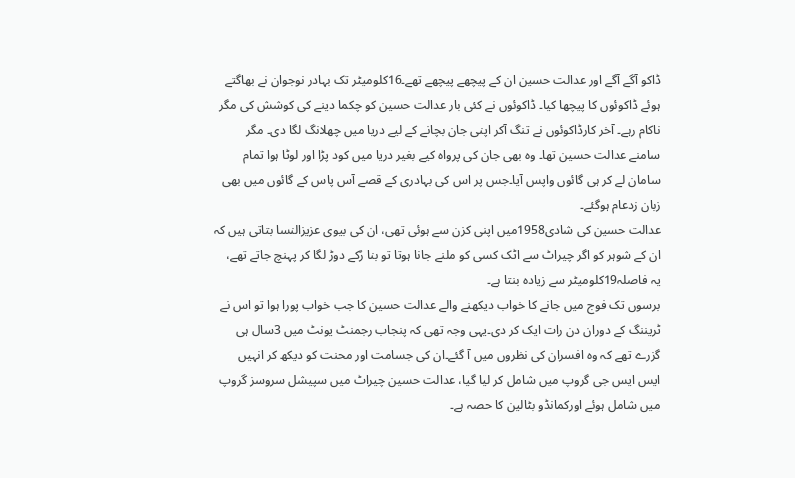ڈاکو آگے آگے اور عدالت حسین ان کے پیچھے پیچھے تھے۔16کلومیٹر تک بہادر نوجوان نے بھاگتے ہوئے ڈاکوئوں کا پیچھا کیا۔ ڈاکوئوں نے کئی بار عدالت حسین کو چکما دینے کی کوشش کی مگر ناکام رہے۔ آخر کارڈاکوئوں نے تنگ آکر اپنی جان بچانے کے لیے دریا میں چھلانگ لگا دی۔ مگر سامنے عدالت حسین تھا۔ وہ بھی جان کی پرواہ کیے بغیر دریا میں کود پڑا اور لوٹا ہوا تمام سامان لے کر ہی گائوں واپس آیا۔جس پر اس کی بہادری کے قصے آس پاس کے گائوں میں بھی زبان زدعام ہوگئے۔
عدالت حسین کی شادی1958میں اپنی کزن سے ہوئی تھی، ان کی بیوی عزیزالنسا بتاتی ہیں کہ ان کے شوہر کو اگر چیراٹ سے اٹک کسی کو ملنے جانا ہوتا تو بنا رُکے دوڑ لگا کر پہنچ جاتے تھے، یہ فاصلہ19کلومیٹر سے زیادہ بنتا ہے۔
برسوں تک فوج میں جانے کا خواب دیکھنے والے عدالت حسین کا جب خواب پورا ہوا تو اس نے ٹریننگ کے دوران دن رات ایک کر دی۔یہی وجہ تھی کہ پنجاب رجمنٹ یونٹ میں 3سال ہی گزرے تھے کہ وہ افسران کی نظروں میں آ گئے۔ان کی جسامت اور محنت کو دیکھ کر انہیں ایس ایس جی گروپ میں شامل کر لیا گیا، عدالت حسین چیراٹ میں سپیشل سروسز گروپ میں شامل ہوئے اورکمانڈو بٹالین کا حصہ ہے۔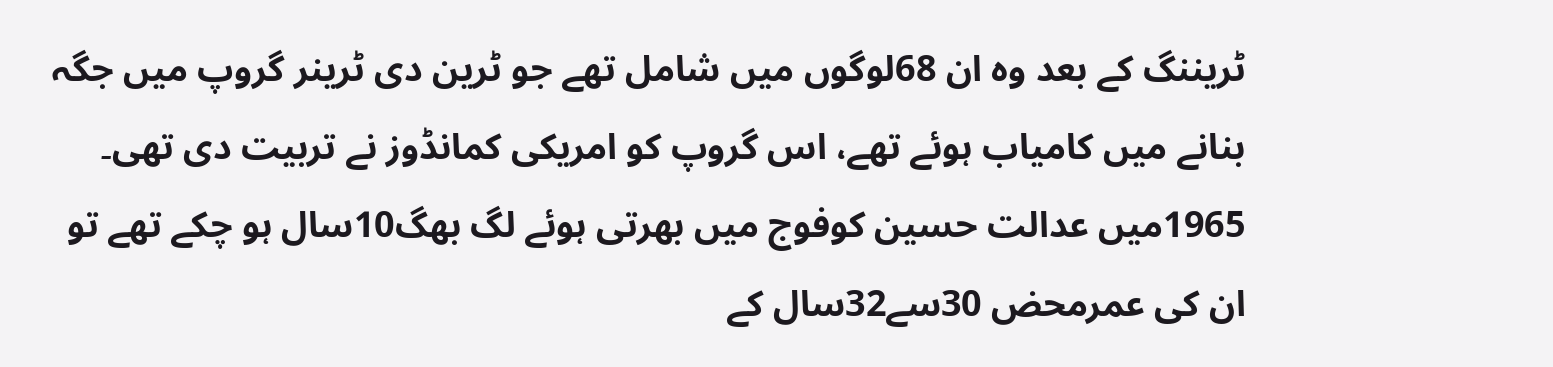ٹریننگ کے بعد وہ ان 68لوگوں میں شامل تھے جو ٹرین دی ٹرینر گروپ میں جگہ بنانے میں کامیاب ہوئے تھے، اس گروپ کو امریکی کمانڈوز نے تربیت دی تھی۔
1965میں عدالت حسین کوفوج میں بھرتی ہوئے لگ بھگ10سال ہو چکے تھے تو ان کی عمرمحض 30سے32سال کے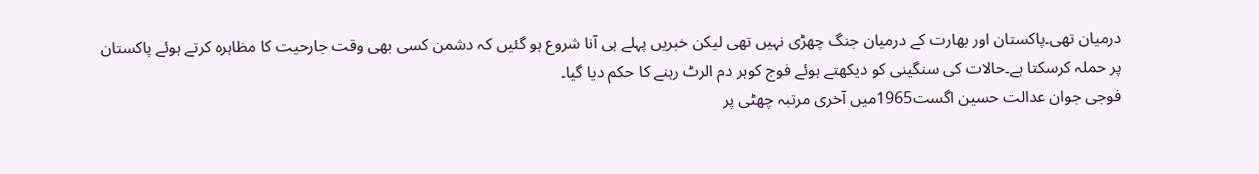درمیان تھی۔پاکستان اور بھارت کے درمیان جنگ چھڑی نہیں تھی لیکن خبریں پہلے ہی آنا شروع ہو گئیں کہ دشمن کسی بھی وقت جارحیت کا مظاہرہ کرتے ہوئے پاکستان پر حملہ کرسکتا ہے۔حالات کی سنگینی کو دیکھتے ہوئے فوج کوہر دم الرٹ رہنے کا حکم دیا گیا۔
فوجی جوان عدالت حسین اگست1965میں آخری مرتبہ چھٹی پر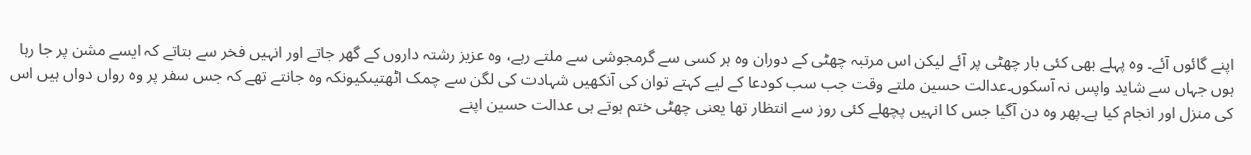اپنے گائوں آئے۔ وہ پہلے بھی کئی بار چھٹی پر آئے لیکن اس مرتبہ چھٹی کے دوران وہ ہر کسی سے گرمجوشی سے ملتے رہے، وہ عزیز رشتہ داروں کے گھر جاتے اور انہیں فخر سے بتاتے کہ ایسے مشن پر جا رہا ہوں جہاں سے شاید واپس نہ آسکوں۔عدالت حسین ملتے وقت جب سب کودعا کے لیے کہتے توان کی آنکھیں شہادت کی لگن سے چمک اٹھتیںکیونکہ وہ جانتے تھے کہ جس سفر پر وہ رواں دواں ہیں اس کی منزل اور انجام کیا ہے۔پھر وہ دن آگیا جس کا انہیں پچھلے کئی روز سے انتظار تھا یعنی چھٹی ختم ہوتے ہی عدالت حسین اپنے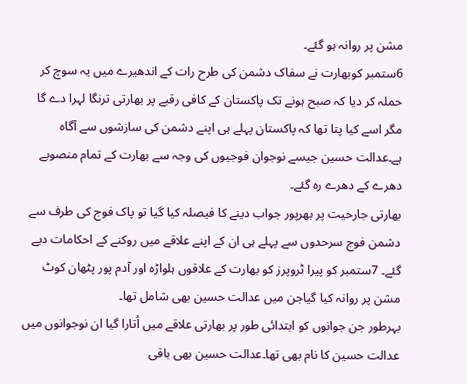مشن پر روانہ ہو گئے۔
6ستمبر کوبھارت نے سفاک دشمن کی طرح رات کے اندھیرے میں یہ سوچ کر حملہ کر دیا کہ صبح ہونے تک پاکستان کے کافی رقبے پر بھارتی ترنگا لہرا دے گا مگر اسے کیا پتا تھا کہ پاکستان پہلے ہی اپنے دشمن کی سازشوں سے آگاہ ہے۔عدالت حسین جیسے نوجوان فوجیوں کی وجہ سے بھارت کے تمام منصوبے دھرے کے دھرے رہ گئے۔
بھارتی جارحیت پر بھرپور جواب دینے کا فیصلہ کیا گیا تو پاک فوج کی طرف سے دشمن فوج سرحدوں سے پہلے ہی ان کے اپنے علاقے میں روکنے کے احکامات دیے گئے۔ 7ستمبر کو پیرا ٹروپرز کو بھارت کے علاقوں ہلواڑہ اور آدم پور پٹھان کوٹ مشن پر روانہ کیا گیاجن میں عدالت حسین بھی شامل تھا۔
بہرطور جن جوانوں کو ابتدائی طور پر بھارتی علاقے میں اُتارا گیا ان نوجوانوں میں عدالت حسین کا نام بھی تھا۔عدالت حسین بھی باقی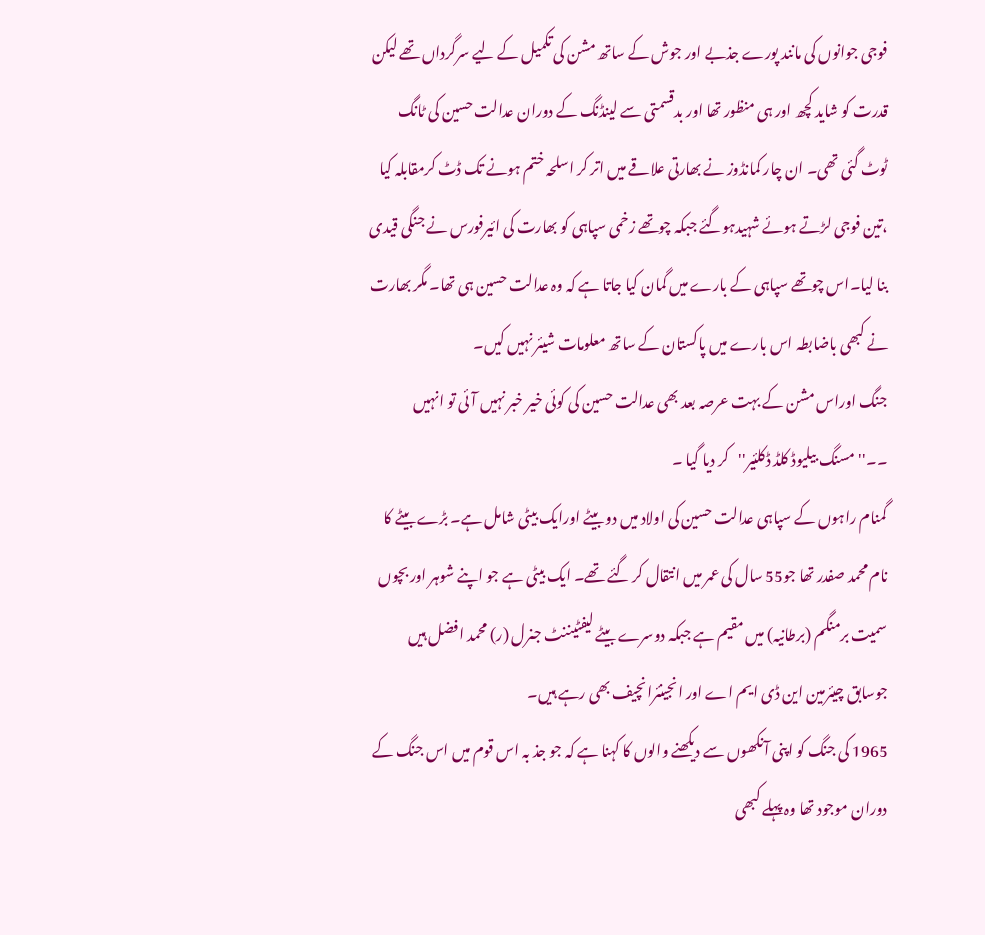فوجی جوانوں کی مانند پورے جذبے اور جوش کے ساتھ مشن کی تکمیل کے لیے سرگرداں تھے لیکن قدرت کو شاید کچھ اور ہی منظور تھا اور بدقسمتی سے لینڈنگ کے دوران عدالت حسین کی ٹانگ ٹوٹ گئی تھی۔ ان چار کمانڈوز نے بھارتی علاقے میں اتر کر اسلحہ ختم ہونے تک ڈٹ کرمقابلہ کیا ،تین فوجی لڑتے ہوئے شہیدہوگئے جبکہ چوتھے زخمی سپاہی کو بھارت کی ائیرفورس نے جنگی قیدی بنا لیا۔اس چوتھے سپاہی کے بارے میں گمان کیا جاتا ہے کہ وہ عدالت حسین ہی تھا۔ مگر بھارت نے کبھی باضابطہ اس بارے میں پاکستان کے ساتھ معلومات شیئر نہیں کیں۔
جنگ اوراس مشن کے بہت عرصہ بعد بھی عدالت حسین کی کوئی خیر خبر نہیں آئی تو انہیں ۔۔''مسنگ بیلیوڈ کلڈ ڈکلئیر''کر دیا گیا ۔
گمنام راہوں کے سپاہی عدالت حسین کی اولاد میں دو بیٹے اورایک بیٹی شامل ہے۔ بڑے بیٹے کا نام محمد صفدر تھا جو55 سال کی عمر میں انتقال کر گئے تھے۔ ایک بیٹی ہے جو اپنے شوہر اور بچوں سمیت برمنگم (برطانیہ) میں مقیم ہے جبکہ دوسرے بیٹے لیفٹیننٹ جنرل (ر) محمد افضل ہیں جوسابق چیئرمین این ڈی ایم اے اور انجینئرانچیف بھی رہے ہیں۔
1965 کی جنگ کو اپنی آنکھوں سے دیکھنے والوں کا کہنا ہے کہ جو جذ بہ اس قوم میں اس جنگ کے دوران موجود تھا وہ پہلے کبھی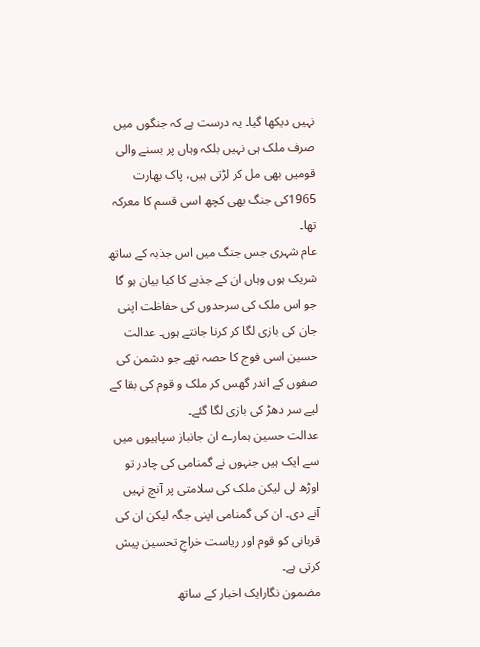نہیں دیکھا گیا۔ یہ درست ہے کہ جنگوں میں صرف ملک ہی نہیں بلکہ وہاں پر بسنے والی قومیں بھی مل کر لڑتی ہیں، پاک بھارت 1965کی جنگ بھی کچھ اسی قسم کا معرکہ تھا۔
عام شہری جس جنگ میں اس جذبہ کے ساتھ شریک ہوں وہاں ان کے جذبے کا کیا بیان ہو گا جو اس ملک کی سرحدوں کی حفاظت اپنی جان کی بازی لگا کر کرنا جانتے ہوں۔ عدالت حسین اسی فوج کا حصہ تھے جو دشمن کی صفوں کے اندر گھس کر ملک و قوم کی بقا کے لیے سر دھڑ کی بازی لگا گئے۔
عدالت حسین ہمارے ان جانباز سپاہیوں میں سے ایک ہیں جنہوں نے گمنامی کی چادر تو اوڑھ لی لیکن ملک کی سلامتی پر آنچ نہیں آنے دی۔ ان کی گمنامی اپنی جگہ لیکن ان کی قربانی کو قوم اور ریاست خراجِ تحسین پیش کرتی ہے۔
مضمون نگارایک اخبار کے ساتھ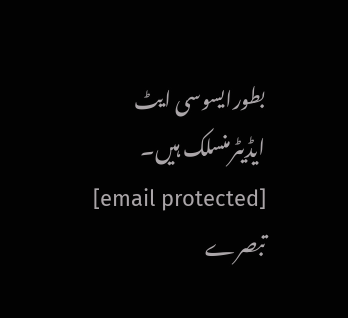بطورایسوسی ایٹ ایڈیٹرمنسلک ہیں۔
[email protected]
تبصرے